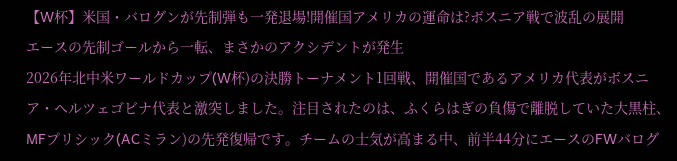【W杯】米国・バログンが先制弾も一発退場!開催国アメリカの運命は?ボスニア戦で波乱の展開
エースの先制ゴールから一転、まさかのアクシデントが発生
2026年北中米ワールドカップ(W杯)の決勝トーナメント1回戦、開催国であるアメリカ代表がボスニア・ヘルツェゴビナ代表と激突しました。注目されたのは、ふくらはぎの負傷で離脱していた大黒柱、MFプリシック(ACミラン)の先発復帰です。チームの士気が高まる中、前半44分にエースのFWバログ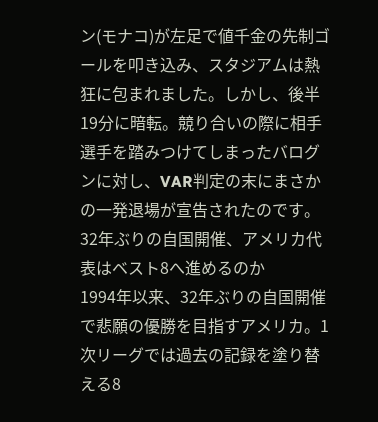ン(モナコ)が左足で値千金の先制ゴールを叩き込み、スタジアムは熱狂に包まれました。しかし、後半19分に暗転。競り合いの際に相手選手を踏みつけてしまったバログンに対し、VAR判定の末にまさかの一発退場が宣告されたのです。
32年ぶりの自国開催、アメリカ代表はベスト8へ進めるのか
1994年以来、32年ぶりの自国開催で悲願の優勝を目指すアメリカ。1次リーグでは過去の記録を塗り替える8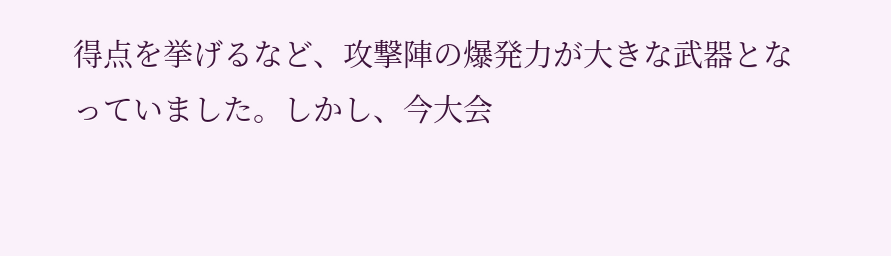得点を挙げるなど、攻撃陣の爆発力が大きな武器となっていました。しかし、今大会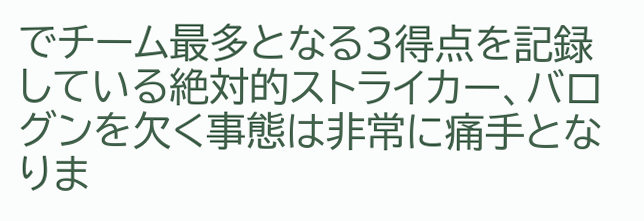でチーム最多となる3得点を記録している絶対的ストライカー、バログンを欠く事態は非常に痛手となりま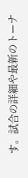す。試合の詳細や最新のトーナ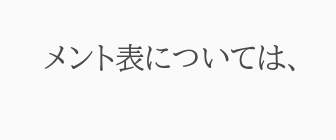メント表については、